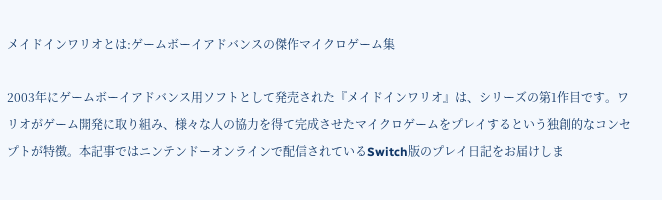メイドインワリオとは:ゲームボーイアドバンスの傑作マイクロゲーム集

2003年にゲームボーイアドバンス用ソフトとして発売された『メイドインワリオ』は、シリーズの第1作目です。ワリオがゲーム開発に取り組み、様々な人の協力を得て完成させたマイクロゲームをプレイするという独創的なコンセプトが特徴。本記事ではニンテンドーオンラインで配信されているSwitch版のプレイ日記をお届けしま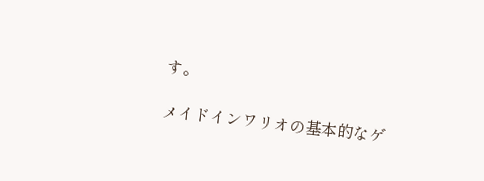す。

メイドインワリオの基本的なゲ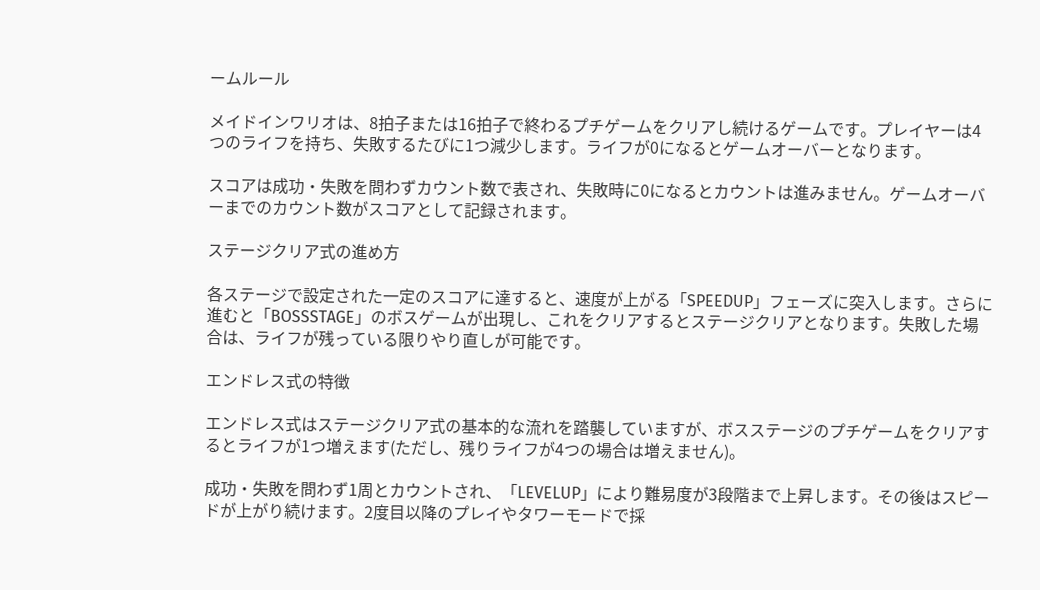ームルール

メイドインワリオは、8拍子または16拍子で終わるプチゲームをクリアし続けるゲームです。プレイヤーは4つのライフを持ち、失敗するたびに1つ減少します。ライフが0になるとゲームオーバーとなります。

スコアは成功・失敗を問わずカウント数で表され、失敗時に0になるとカウントは進みません。ゲームオーバーまでのカウント数がスコアとして記録されます。

ステージクリア式の進め方

各ステージで設定された一定のスコアに達すると、速度が上がる「SPEEDUP」フェーズに突入します。さらに進むと「BOSSSTAGE」のボスゲームが出現し、これをクリアするとステージクリアとなります。失敗した場合は、ライフが残っている限りやり直しが可能です。

エンドレス式の特徴

エンドレス式はステージクリア式の基本的な流れを踏襲していますが、ボスステージのプチゲームをクリアするとライフが1つ増えます(ただし、残りライフが4つの場合は増えません)。

成功・失敗を問わず1周とカウントされ、「LEVELUP」により難易度が3段階まで上昇します。その後はスピードが上がり続けます。2度目以降のプレイやタワーモードで採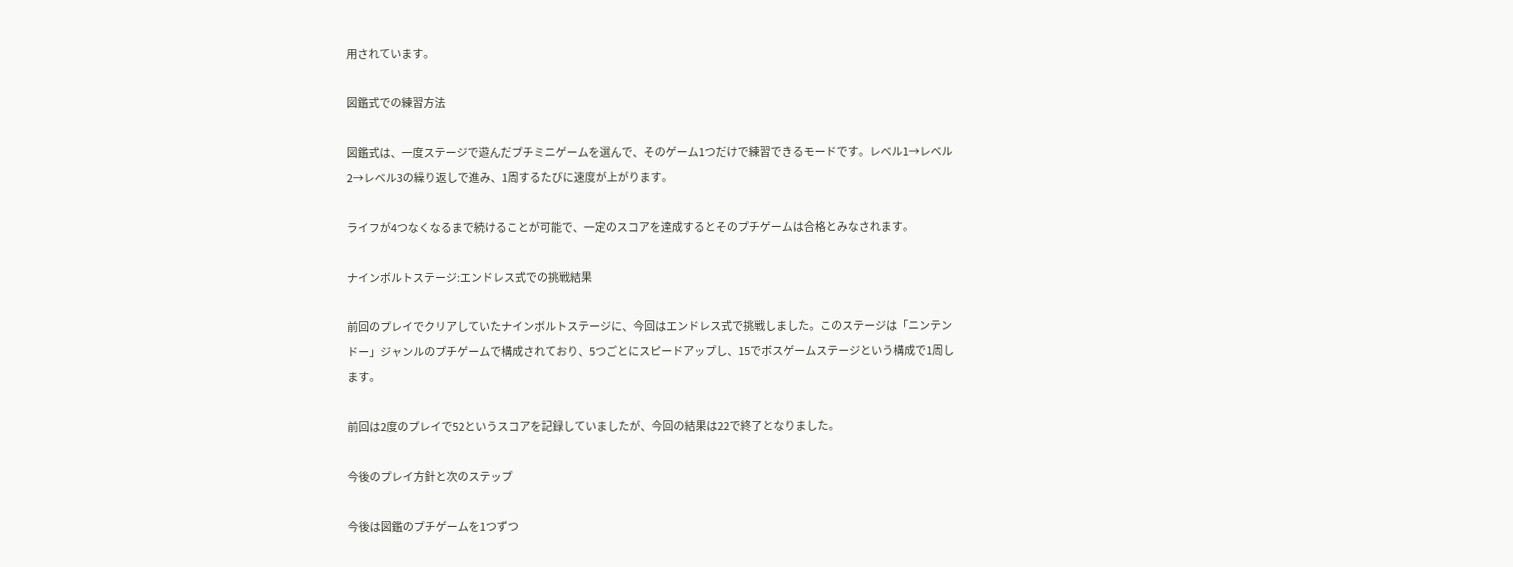用されています。

図鑑式での練習方法

図鑑式は、一度ステージで遊んだプチミニゲームを選んで、そのゲーム1つだけで練習できるモードです。レベル1→レベル2→レベル3の繰り返しで進み、1周するたびに速度が上がります。

ライフが4つなくなるまで続けることが可能で、一定のスコアを達成するとそのプチゲームは合格とみなされます。

ナインボルトステージ:エンドレス式での挑戦結果

前回のプレイでクリアしていたナインボルトステージに、今回はエンドレス式で挑戦しました。このステージは「ニンテンドー」ジャンルのプチゲームで構成されており、5つごとにスピードアップし、15でボスゲームステージという構成で1周します。

前回は2度のプレイで52というスコアを記録していましたが、今回の結果は22で終了となりました。

今後のプレイ方針と次のステップ

今後は図鑑のプチゲームを1つずつ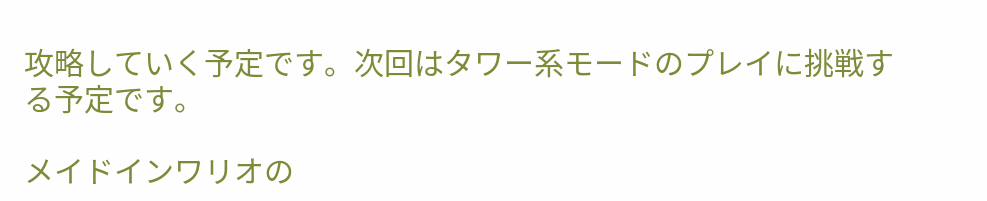攻略していく予定です。次回はタワー系モードのプレイに挑戦する予定です。

メイドインワリオの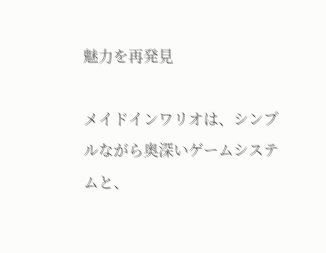魅力を再発見

メイドインワリオは、シンプルながら奥深いゲームシステムと、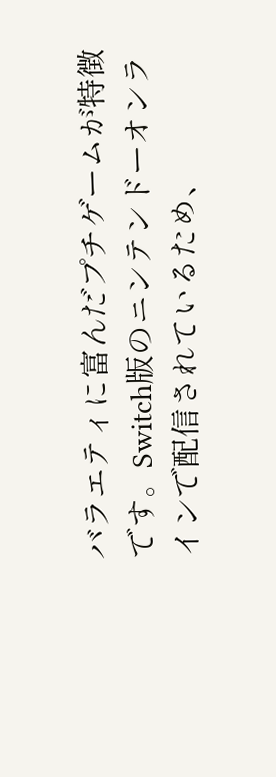バラエティに富んだプチゲームが特徴です。Switch版のニンテンドーオンラインで配信されているため、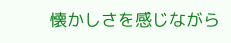懐かしさを感じながら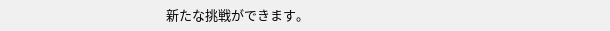新たな挑戦ができます。